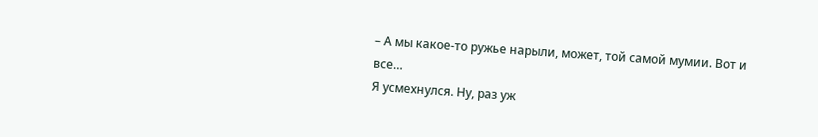– А мы какое-то ружье нарыли, может, той самой мумии. Вот и все…
Я усмехнулся. Ну, раз уж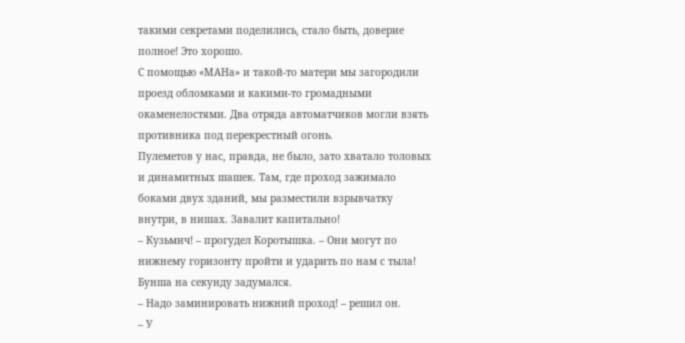такими секретами поделились, стало быть, доверие полное! Это хорошо.
С помощью «МАНа» и такой-то матери мы загородили проезд обломками и какими-то громадными окаменелостями. Два отряда автоматчиков могли взять противника под перекрестный огонь.
Пулеметов у нас, правда, не было, зато хватало толовых и динамитных шашек. Там, где проход зажимало боками двух зданий, мы разместили взрывчатку внутри, в нишах. Завалит капитально!
– Кузьмич! – прогудел Коротышка. – Они могут по нижнему горизонту пройти и ударить по нам с тыла!
Бунша на секунду задумался.
– Надо заминировать нижний проход! – решил он.
– У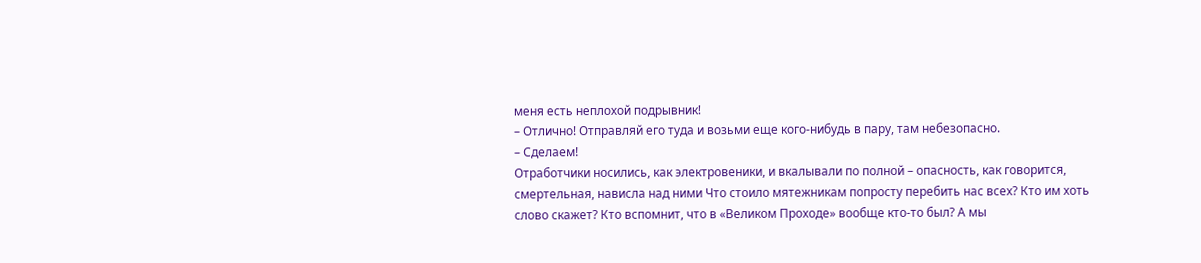меня есть неплохой подрывник!
– Отлично! Отправляй его туда и возьми еще кого-нибудь в пару, там небезопасно.
– Сделаем!
Отработчики носились, как электровеники, и вкалывали по полной – опасность, как говорится, смертельная, нависла над ними Что стоило мятежникам попросту перебить нас всех? Кто им хоть слово скажет? Кто вспомнит, что в «Великом Проходе» вообще кто-то был? А мы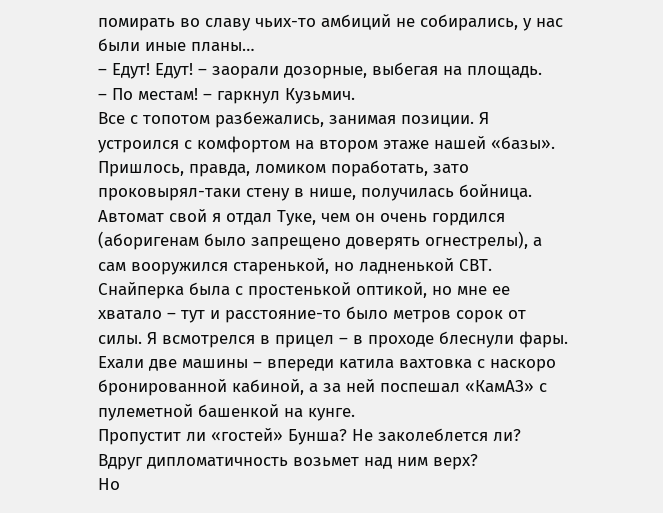помирать во славу чьих-то амбиций не собирались, у нас были иные планы…
– Едут! Едут! – заорали дозорные, выбегая на площадь.
– По местам! – гаркнул Кузьмич.
Все с топотом разбежались, занимая позиции. Я устроился с комфортом на втором этаже нашей «базы». Пришлось, правда, ломиком поработать, зато проковырял-таки стену в нише, получилась бойница. Автомат свой я отдал Туке, чем он очень гордился (аборигенам было запрещено доверять огнестрелы), а сам вооружился старенькой, но ладненькой СВТ.
Снайперка была с простенькой оптикой, но мне ее хватало – тут и расстояние-то было метров сорок от силы. Я всмотрелся в прицел – в проходе блеснули фары.
Ехали две машины – впереди катила вахтовка с наскоро бронированной кабиной, а за ней поспешал «КамАЗ» с пулеметной башенкой на кунге.
Пропустит ли «гостей» Бунша? Не заколеблется ли? Вдруг дипломатичность возьмет над ним верх?
Но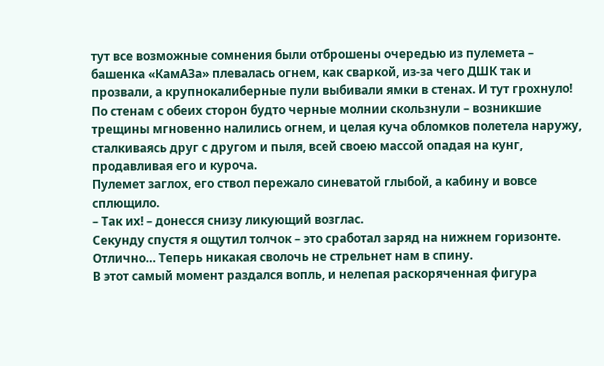тут все возможные сомнения были отброшены очередью из пулемета – башенка «КамАЗа» плевалась огнем, как сваркой, из-за чего ДШК так и прозвали, а крупнокалиберные пули выбивали ямки в стенах. И тут грохнуло!
По стенам с обеих сторон будто черные молнии скользнули – возникшие трещины мгновенно налились огнем, и целая куча обломков полетела наружу, сталкиваясь друг с другом и пыля, всей своею массой опадая на кунг, продавливая его и куроча.
Пулемет заглох, его ствол пережало синеватой глыбой, а кабину и вовсе сплющило.
– Так их! – донесся снизу ликующий возглас.
Секунду спустя я ощутил толчок – это сработал заряд на нижнем горизонте. Отлично… Теперь никакая сволочь не стрельнет нам в спину.
В этот самый момент раздался вопль, и нелепая раскоряченная фигура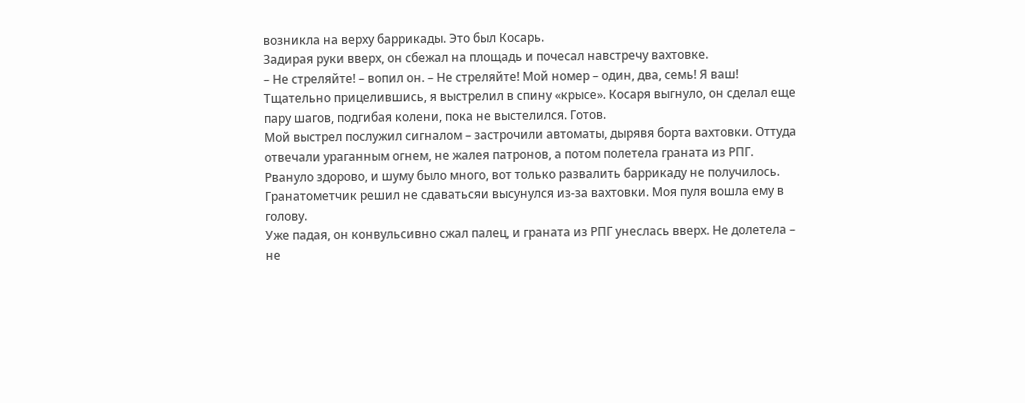возникла на верху баррикады. Это был Косарь.
Задирая руки вверх, он сбежал на площадь и почесал навстречу вахтовке.
– Не стреляйте! – вопил он. – Не стреляйте! Мой номер – один, два, семь! Я ваш!
Тщательно прицелившись, я выстрелил в спину «крысе». Косаря выгнуло, он сделал еще пару шагов, подгибая колени, пока не выстелился. Готов.
Мой выстрел послужил сигналом – застрочили автоматы, дырявя борта вахтовки. Оттуда отвечали ураганным огнем, не жалея патронов, а потом полетела граната из РПГ. Рвануло здорово, и шуму было много, вот только развалить баррикаду не получилось.
Гранатометчик решил не сдаватьсяи высунулся из-за вахтовки. Моя пуля вошла ему в голову.
Уже падая, он конвульсивно сжал палец, и граната из РПГ унеслась вверх. Не долетела – не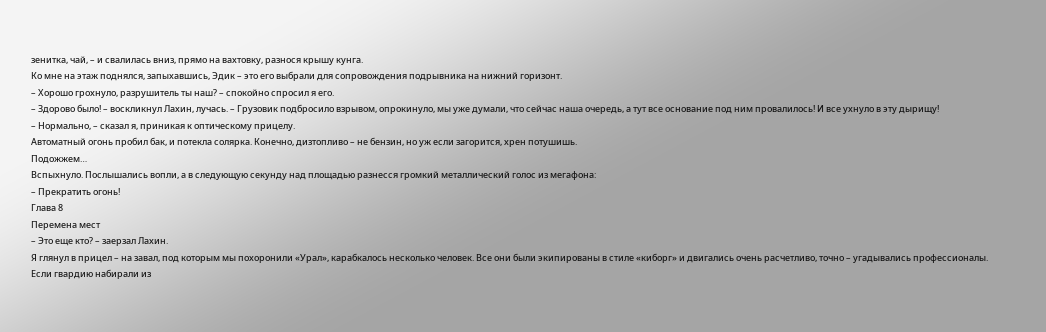зенитка, чай, – и свалилась вниз, прямо на вахтовку, разнося крышу кунга.
Ко мне на этаж поднялся, запыхавшись, Эдик – это его выбрали для сопровождения подрывника на нижний горизонт.
– Хорошо грохнуло, разрушитель ты наш? – спокойно спросил я его.
– Здорово было! – воскликнул Лахин, лучась. – Грузовик подбросило взрывом, опрокинуло, мы уже думали, что сейчас наша очередь, а тут все основание под ним провалилось! И все ухнуло в эту дырищу!
– Нормально, – сказал я, приникая к оптическому прицелу.
Автоматный огонь пробил бак, и потекла солярка. Конечно, дизтопливо – не бензин, но уж если загорится, хрен потушишь.
Подожжем…
Вспыхнуло. Послышались вопли, а в следующую секунду над площадью разнесся громкий металлический голос из мегафона:
– Прекратить огонь!
Глава 8
Перемена мест
– Это еще кто? – заерзал Лахин.
Я глянул в прицел – на завал, под которым мы похоронили «Урал», карабкалось несколько человек. Все они были экипированы в стиле «киборг» и двигались очень расчетливо, точно – угадывались профессионалы.
Если гвардию набирали из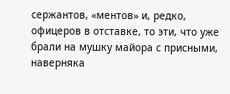сержантов, «ментов» и, редко, офицеров в отставке, то эти, что уже брали на мушку майора с присными, наверняка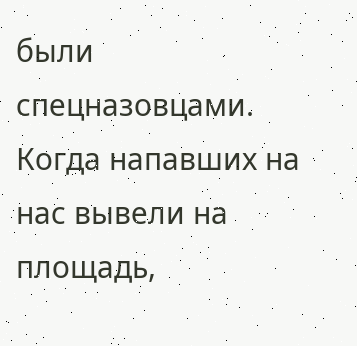были спецназовцами.
Когда напавших на нас вывели на площадь,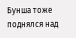Бунша тоже поднялся над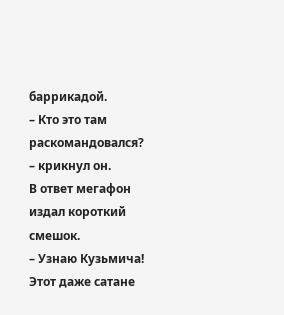баррикадой.
– Кто это там раскомандовался? – крикнул он.
В ответ мегафон издал короткий смешок.
– Узнаю Кузьмича! Этот даже сатане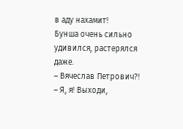в аду нахамит!
Бунша очень сильно удивился, растерялся даже.
– Вячеслав Петрович?!
– Я, я! Выходи,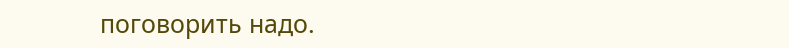поговорить надо.